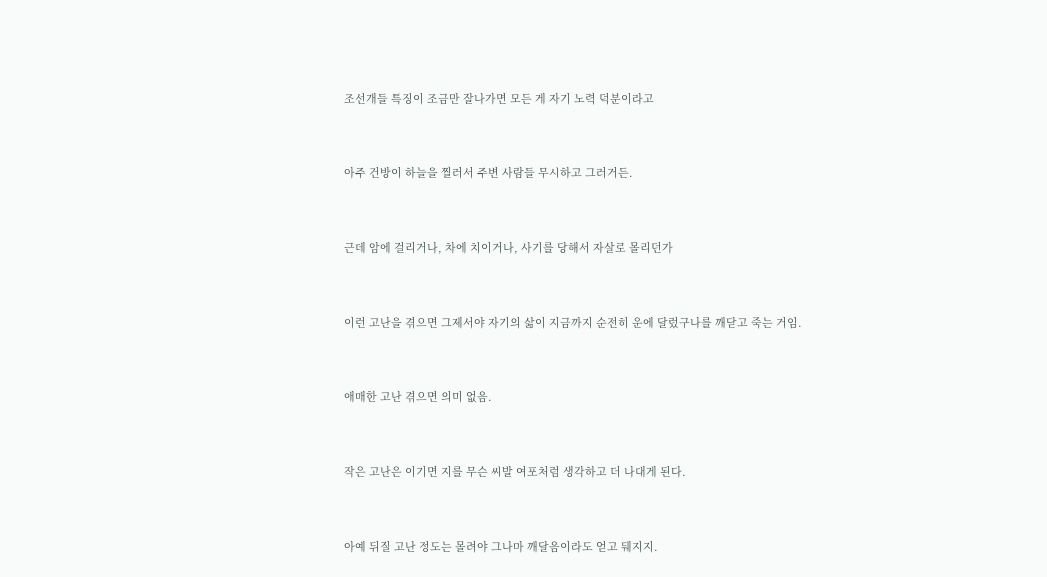조선개들 특징이 조금만 잘나가면 모든 게 자기 노력 덕분이라고


아주 건방이 하늘을 찔러서 주변 사람들 무시하고 그러거든.


근데 암에 걸리거나, 차에 치이거나, 사기를 당해서 자살로 몰리던가


이런 고난을 겪으면 그제서야 자기의 삶이 지금까지 순전히 운에 달렀구나를 깨닫고 죽는 거임.


애매한 고난 겪으면 의미 없음.


작은 고난은 이기면 지를 무슨 씨발 여포처럼 생각하고 더 나대게 된다.


아예 뒤질 고난 정도는 몰려야 그나마 깨달음이라도 얻고 뒈지지.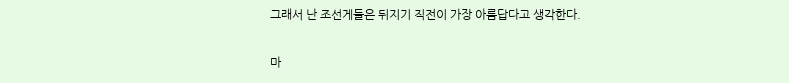그래서 난 조선게들은 뒤지기 직전이 가장 아름답다고 생각한다.


마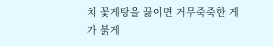치 꽃게탕을 끓이면 거무죽죽한 게가 붉게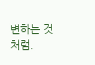변하는 것처럼.